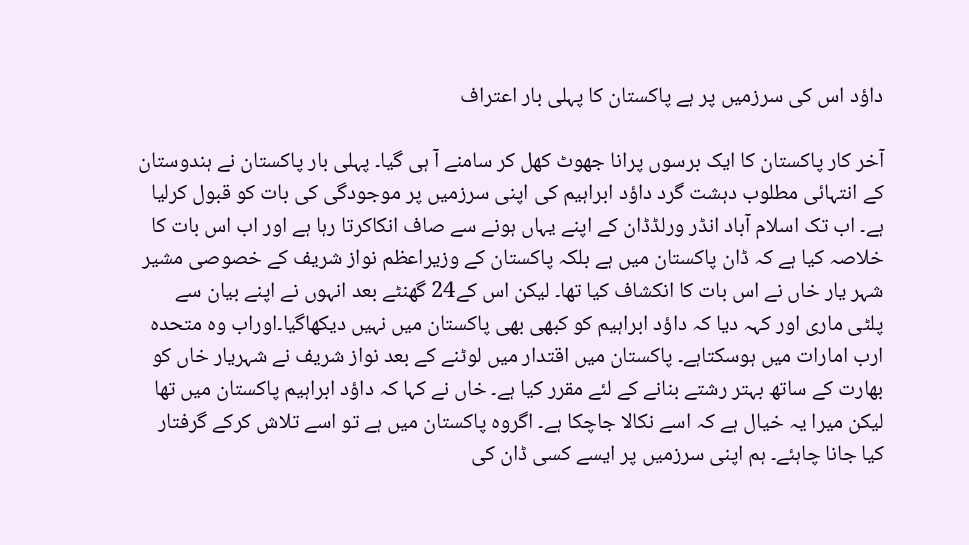داؤد اس کی سرزمیں پر ہے پاکستان کا پہلی بار اعتراف

آخر کار پاکستان کا ایک برسوں پرانا جھوٹ کھل کر سامنے آ ہی گیا۔ پہلی بار پاکستان نے ہندوستان کے انتہائی مطلوب دہشت گرد داؤد ابراہیم کی اپنی سرزمیں پر موجودگی کی بات کو قبول کرلیا ہے۔ اب تک اسلام آباد انڈر ورلڈڈان کے اپنے یہاں ہونے سے صاف انکاکرتا رہا ہے اور اب اس بات کا خلاصہ کیا ہے کہ ڈان پاکستان میں ہے بلکہ پاکستان کے وزیراعظم نواز شریف کے خصوصی مشیر شہر یار خاں نے اس بات کا انکشاف کیا تھا۔ لیکن اس کے24 گھنٹے بعد انہوں نے اپنے بیان سے پلٹی ماری اور کہہ دیا کہ داؤد ابراہیم کو کبھی بھی پاکستان میں نہیں دیکھاگیا۔اوراب وہ متحدہ ارب امارات میں ہوسکتاہے۔ پاکستان میں اقتدار میں لوٹنے کے بعد نواز شریف نے شہریار خاں کو بھارت کے ساتھ بہتر رشتے بنانے کے لئے مقرر کیا ہے۔ خاں نے کہا کہ داؤد ابراہیم پاکستان میں تھا لیکن میرا یہ خیال ہے کہ اسے نکالا جاچکا ہے۔ اگروہ پاکستان میں ہے تو اسے تلاش کرکے گرفتار کیا جانا چاہئے۔ ہم اپنی سرزمیں پر ایسے کسی ڈان کی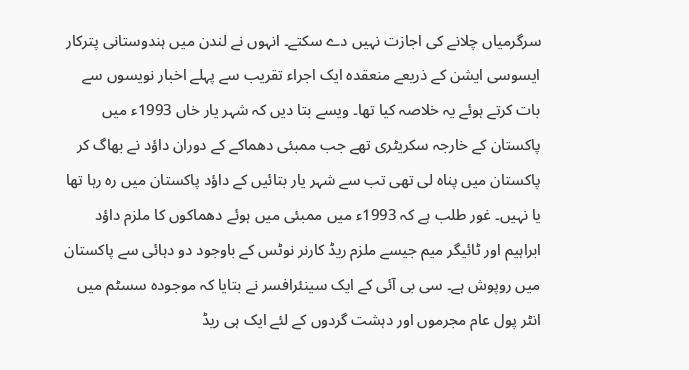سرگرمیاں چلانے کی اجازت نہیں دے سکتے۔ انہوں نے لندن میں ہندوستانی پترکار ایسوسی ایشن کے ذریعے منعقدہ ایک اجراء تقریب سے پہلے اخبار نویسوں سے بات کرتے ہوئے یہ خلاصہ کیا تھا۔ ویسے بتا دیں کہ شہر یار خاں 1993ء میں پاکستان کے خارجہ سکریٹری تھے جب ممبئی دھماکے کے دوران داؤد نے بھاگ کر پاکستان میں پناہ لی تھی تب سے شہر یار بتائیں کے داؤد پاکستان میں رہ رہا تھا یا نہیں۔ غور طلب ہے کہ 1993ء میں ممبئی میں ہوئے دھماکوں کا ملزم داؤد ابراہیم اور ٹائیگر میم جیسے ملزم ریڈ کارنر نوٹس کے باوجود دو دہائی سے پاکستان میں روپوش ہے۔ سی بی آئی کے ایک سینئرافسر نے بتایا کہ موجودہ سسٹم میں انٹر پول عام مجرموں اور دہشت گردوں کے لئے ایک ہی ریڈ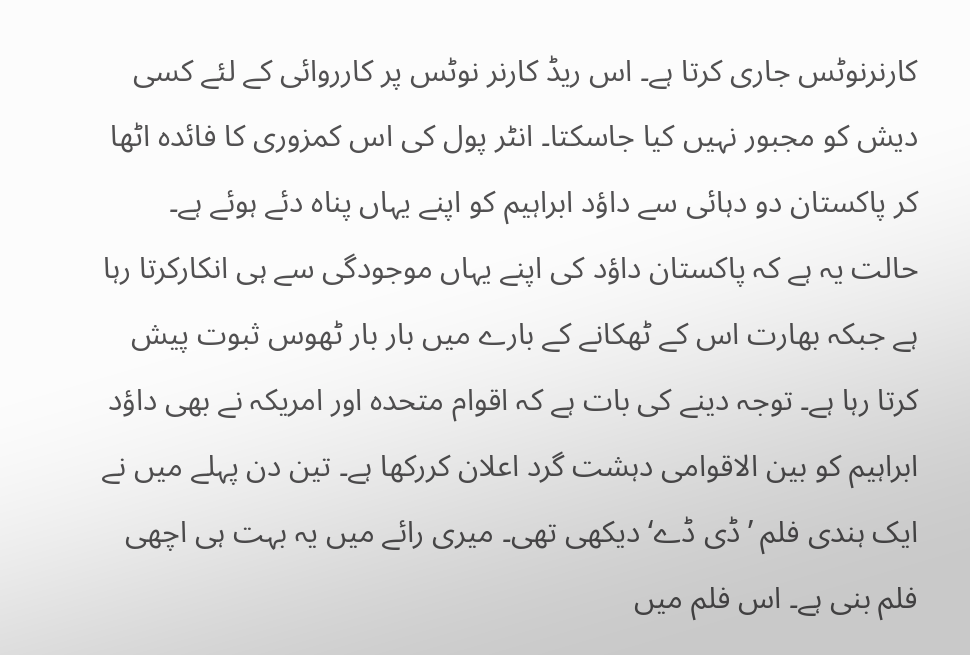کارنرنوٹس جاری کرتا ہے۔ اس ریڈ کارنر نوٹس پر کارروائی کے لئے کسی دیش کو مجبور نہیں کیا جاسکتا۔ انٹر پول کی اس کمزوری کا فائدہ اٹھا کر پاکستان دو دہائی سے داؤد ابراہیم کو اپنے یہاں پناہ دئے ہوئے ہے۔ حالت یہ ہے کہ پاکستان داؤد کی اپنے یہاں موجودگی سے ہی انکارکرتا رہا ہے جبکہ بھارت اس کے ٹھکانے کے بارے میں بار بار ٹھوس ثبوت پیش کرتا رہا ہے۔ توجہ دینے کی بات ہے کہ اقوام متحدہ اور امریکہ نے بھی داؤد ابراہیم کو بین الاقوامی دہشت گرد اعلان کررکھا ہے۔ تین دن پہلے میں نے ایک ہندی فلم ’ڈی ڈے‘ دیکھی تھی۔ میری رائے میں یہ بہت ہی اچھی فلم بنی ہے۔ اس فلم میں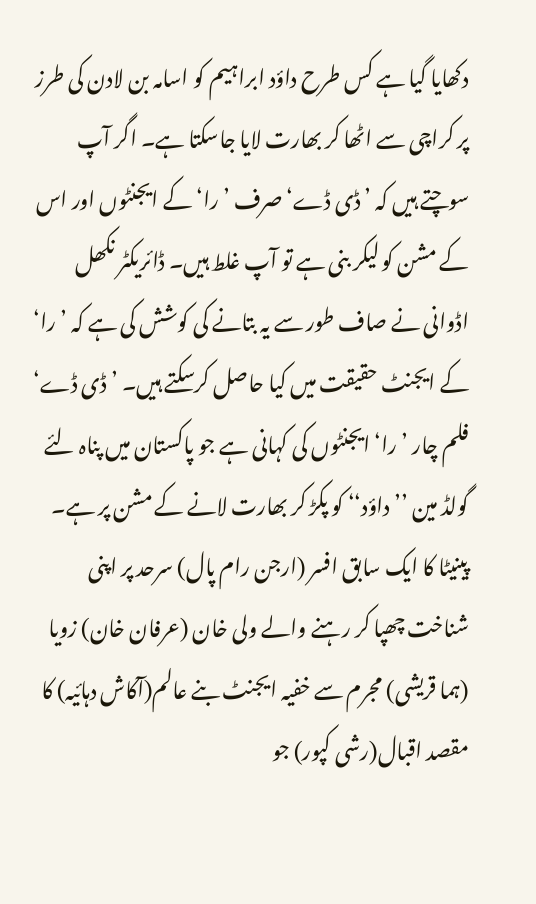دکھایا گیا ہے کس طرح داؤد ابراہیم کو اسامہ بن لادن کی طرز پر کراچی سے اٹھا کر بھارت لایا جاسکتا ہے۔ اگر آپ سوچتے ہیں کہ ’ڈی ڈے‘ صرف ’را‘ کے ایجنٹوں اور اس کے مشن کو لیکر بنی ہے تو آپ غلط ہیں۔ ڈائریکٹر نکھل اڈوانی نے صاف طور سے یہ بتانے کی کوشش کی ہے کہ ’را‘ کے ایجنٹ حقیقت میں کیا حاصل کرسکتے ہیں۔ ’ڈی ڈے‘ فلم چار ’را‘ ایجنٹوں کی کہانی ہے جو پاکستان میں پناہ لئے گولڈ مین ’’داؤد‘‘ کو پکڑ کر بھارت لانے کے مشن پر ہے۔
پینیٹا کا ایک سابق افسر (ارجن رام پال) سرحد پر اپنی شناخت چھپا کر رہنے والے ولی خان (عرفان خان) زویا (ہما قریشی) مجرم سے خفیہ ایجنٹ بنے عالم(آکاش دہائیہ) کا مقصد اقبال(رشی کپور) جو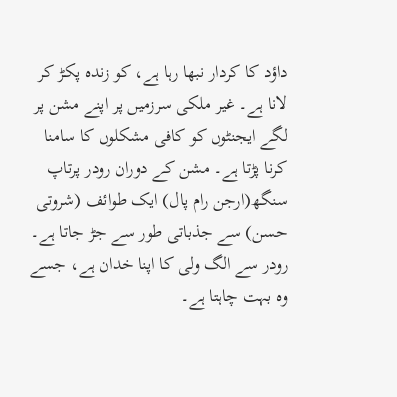داؤد کا کردار نبھا رہا ہے، کو زندہ پکڑ کر لانا ہے۔ غیر ملکی سرزمیں پر اپنے مشن پر لگے ایجنٹوں کو کافی مشکلوں کا سامنا کرنا پڑتا ہے۔ مشن کے دوران رودر پرتاپ سنگھ(ارجن رام پال) ایک طوائف (شروتی حسن) سے جذباتی طور سے جڑ جاتا ہے۔ رودر سے الگ ولی کا اپنا خدان ہے، جسے وہ بہت چاہتا ہے۔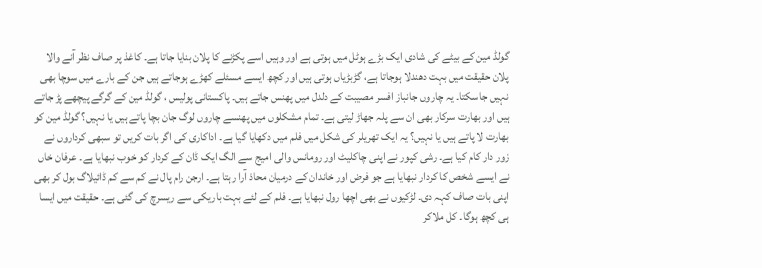گولڈ مین کے بیٹے کی شادی ایک بڑے ہوٹل میں ہوتی ہے اور وہیں اسے پکڑنے کا پلان بنایا جاتا ہے۔ کاغذ پر صاف نظر آنے والا پلان حقیقت میں بہت دھندلا ہوجاتا ہے، گڑبڑیاں ہوتی ہیں اور کچھ ایسے مسئلے کھڑے ہوجاتے ہیں جن کے بارے میں سوچا بھی نہیں جاسکتا۔ یہ چاروں جانباز افسر مصیبت کے دلدل میں پھنس جاتے ہیں۔ پاکستانی پولیس ، گولڈ مین کے گرگے پیچھے پڑ جاتے ہیں اور بھارت سرکار بھی ان سے پلہ جھاڑ لیتی ہے۔ تمام مشکلوں میں پھنسے چاروں لوگ جان بچا پاتے ہیں یا نہیں؟ گولڈ مین کو بھارت لا پاتے ہیں یا نہیں؟ یہ ایک تھریلر کی شکل میں فلم میں دکھایا گیا ہے۔ اداکاری کی اگر بات کریں تو سبھی کرداروں نے زور دار کام کیا ہے۔ رشی کپور نے اپنی چاکلیٹ اور رومانس والی امیج سے الگ ایک ڈان کے کردار کو خوب نبھایا ہے۔ عرفان خاں نے ایسے شخص کا کردار نبھایا ہے جو فرض اور خاندان کے درمیان محاذ آرا رہتا ہے۔ ارجن رام پال نے کم سے کم ڈائیلاگ بول کر بھی اپنی بات صاف کہہ دی۔ لڑکیوں نے بھی اچھا رول نبھایا ہے۔ فلم کے لئے بہت باریکی سے ریسرچ کی گئی ہے۔ حقیقت میں ایسا ہی کچھ ہوگا۔ کل ملاکر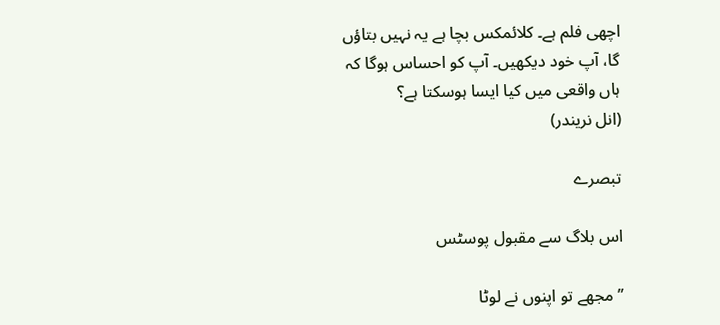اچھی فلم ہے۔ کلائمکس بچا ہے یہ نہیں بتاؤں گا، آپ خود دیکھیں۔ آپ کو احساس ہوگا کہ ہاں واقعی میں کیا ایسا ہوسکتا ہے؟
(انل نریندر)

تبصرے

اس بلاگ سے مقبول پوسٹس

’’مجھے تو اپنوں نے لوٹا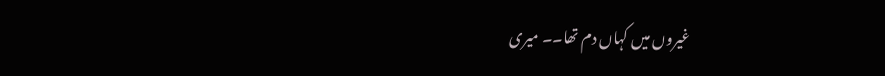غیروں میں کہاں دم تھا۔۔ میری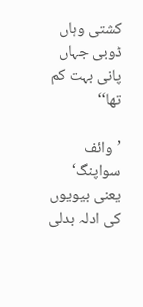کشتی وہاں ڈوبی جہاں پانی بہت کم تھا‘‘

’وائف سواپنگ‘ یعنی بیویوں کی ادلہ بدلی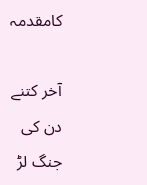کامقدمہ

آخر کتنے دن کی جنگ لڑ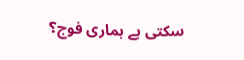سکتی ہے ہماری فوج؟